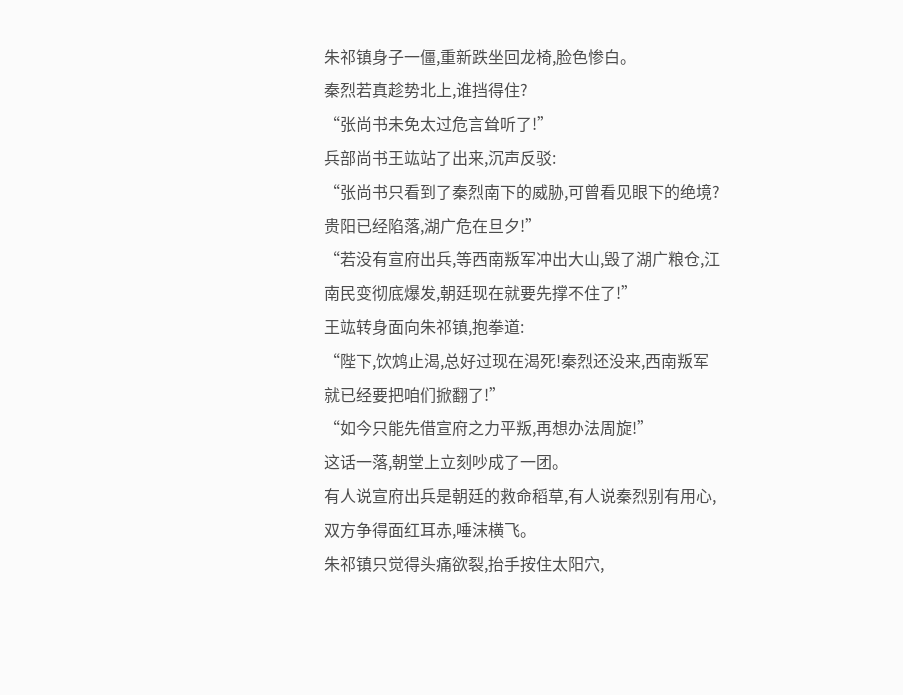朱祁镇身子一僵,重新跌坐回龙椅,脸色惨白。
秦烈若真趁势北上,谁挡得住?
“张尚书未免太过危言耸听了!”
兵部尚书王竑站了出来,沉声反驳:
“张尚书只看到了秦烈南下的威胁,可曾看见眼下的绝境?贵阳已经陷落,湖广危在旦夕!”
“若没有宣府出兵,等西南叛军冲出大山,毁了湖广粮仓,江南民变彻底爆发,朝廷现在就要先撑不住了!”
王竑转身面向朱祁镇,抱拳道:
“陛下,饮鸩止渴,总好过现在渴死!秦烈还没来,西南叛军就已经要把咱们掀翻了!”
“如今只能先借宣府之力平叛,再想办法周旋!”
这话一落,朝堂上立刻吵成了一团。
有人说宣府出兵是朝廷的救命稻草,有人说秦烈别有用心,双方争得面红耳赤,唾沫横飞。
朱祁镇只觉得头痛欲裂,抬手按住太阳穴,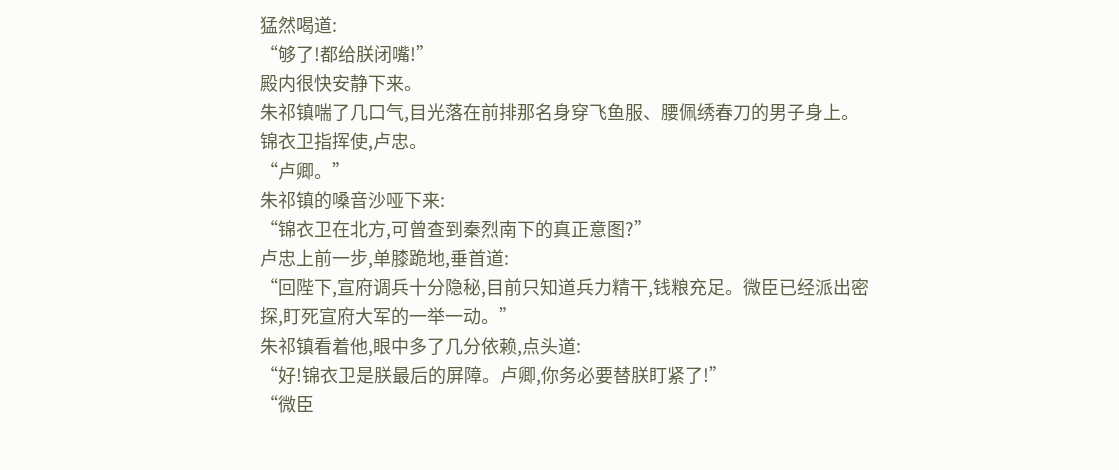猛然喝道:
“够了!都给朕闭嘴!”
殿内很快安静下来。
朱祁镇喘了几口气,目光落在前排那名身穿飞鱼服、腰佩绣春刀的男子身上。
锦衣卫指挥使,卢忠。
“卢卿。”
朱祁镇的嗓音沙哑下来:
“锦衣卫在北方,可曾查到秦烈南下的真正意图?”
卢忠上前一步,单膝跪地,垂首道:
“回陛下,宣府调兵十分隐秘,目前只知道兵力精干,钱粮充足。微臣已经派出密探,盯死宣府大军的一举一动。”
朱祁镇看着他,眼中多了几分依赖,点头道:
“好!锦衣卫是朕最后的屏障。卢卿,你务必要替朕盯紧了!”
“微臣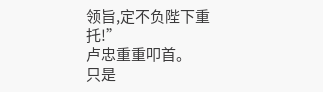领旨,定不负陛下重托!”
卢忠重重叩首。
只是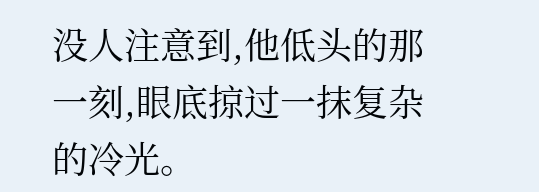没人注意到,他低头的那一刻,眼底掠过一抹复杂的冷光。